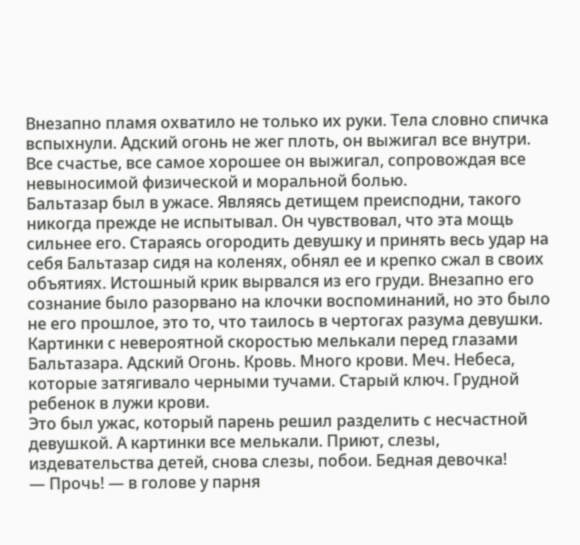Внезапно пламя охватило не только их руки. Тела словно спичка вспыхнули. Адский огонь не жег плоть, он выжигал все внутри. Все счастье, все самое хорошее он выжигал, сопровождая все невыносимой физической и моральной болью.
Бальтазар был в ужасе. Являясь детищем преисподни, такого никогда прежде не испытывал. Он чувствовал, что эта мощь сильнее его. Стараясь огородить девушку и принять весь удар на себя Бальтазар сидя на коленях, обнял ее и крепко сжал в своих объятиях. Истошный крик вырвался из его груди. Внезапно его сознание было разорвано на клочки воспоминаний, но это было не его прошлое, это то, что таилось в чертогах разума девушки. Картинки с невероятной скоростью мелькали перед глазами Бальтазара. Адский Огонь. Кровь. Много крови. Меч. Небеса, которые затягивало черными тучами. Старый ключ. Грудной ребенок в лужи крови.
Это был ужас, который парень решил разделить с несчастной девушкой. А картинки все мелькали. Приют, слезы, издевательства детей, снова слезы, побои. Бедная девочка!
— Прочь! — в голове у парня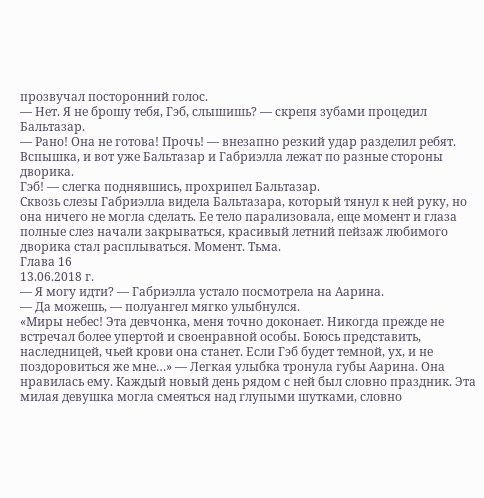прозвучал посторонний голос.
— Нет. Я не брошу тебя, Гэб, слышишь? — скрепя зубами процедил Бальтазар.
— Рано! Она не готова! Прочь! — внезапно резкий удар разделил ребят. Вспышка, и вот уже Бальтазар и Габриэлла лежат по разные стороны дворика.
Гэб! — слегка поднявшись, прохрипел Бальтазар.
Сквозь слезы Габриэлла видела Бальтазара, который тянул к ней руку, но она ничего не могла сделать. Ее тело парализовала, еще момент и глаза полные слез начали закрываться, красивый летний пейзаж любимого дворика стал расплываться. Момент. Тьма.
Глава 16
13.06.2018 г.
— Я могу идти? — Габриэлла устало посмотрела на Аарина.
— Да можешь, — полуангел мягко улыбнулся.
«Миры небес! Эта девчонка, меня точно доконает. Никогда прежде не встречал более упертой и своенравной особы. Боюсь представить, наследницей, чьей крови она станет. Если Гэб будет темной, ух, и не поздоровиться же мне…» — Легкая улыбка тронула губы Аарина. Она нравилась ему. Каждый новый день рядом с ней был словно праздник. Эта милая девушка могла смеяться над глупыми шутками, словно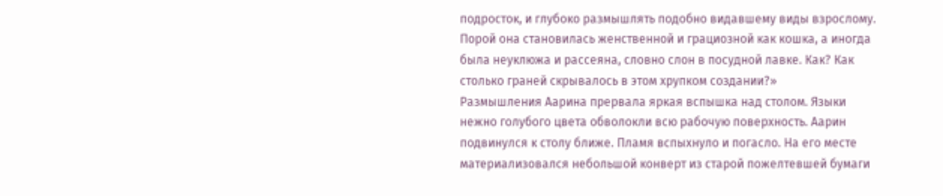подросток, и глубоко размышлять подобно видавшему виды взрослому. Порой она становилась женственной и грациозной как кошка, а иногда была неуклюжа и рассеяна, словно слон в посудной лавке. Как? Как столько граней скрывалось в этом хрупком создании?»
Размышления Аарина прервала яркая вспышка над столом. Языки нежно голубого цвета обволокли всю рабочую поверхность. Аарин подвинулся к столу ближе. Пламя вспыхнуло и погасло. На его месте материализовался небольшой конверт из старой пожелтевшей бумаги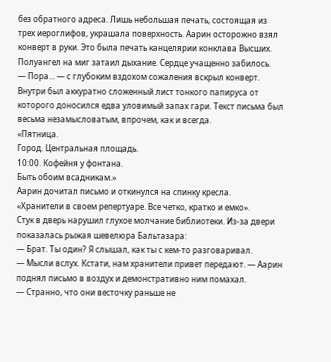без обратного адреса. Лишь небольшая печать, состоящая из трех иероглифов, украшала поверхность. Аарин осторожно взял конверт в руки. Это была печать канцелярии конклава Высших. Полуангел на миг затаил дыхание. Сердце учащенно забилось.
— Пора… — с глубоким вздохом сожаления вскрыл конверт. Внутри был аккуратно сложенный лист тонкого папируса от которого доносился едва уловимый запах гари. Текст письма был весьма незамысловатым, впрочем, как и всегда.
«Пятница.
Город. Центральная площадь.
10:00. Кофейня у фонтана.
Быть обоим всадникам.»
Аарин дочитал письмо и откинулся на спинку кресла.
«Хранители в своем репертуаре. Все четко, кратко и емко».
Стук в дверь нарушил глухое молчание библиотеки. Из-за двери показалась рыжая шевелюра Бальтазара:
— Брат. Ты один? Я слышал, как ты с кем-то разговаривал.
— Мысли вслух. Кстати, нам хранители привет передают. — Аарин поднял письмо в воздух и демонстративно ним помахал.
— Странно, что они весточку раньше не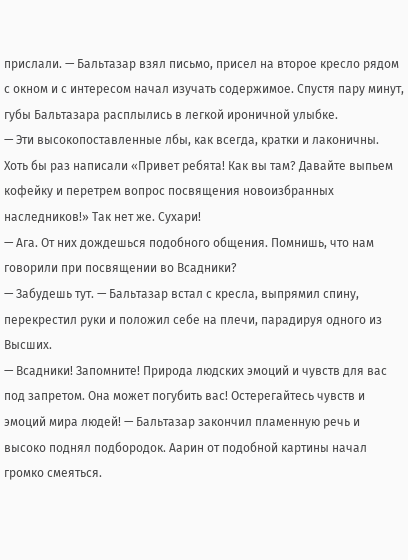прислали. — Бальтазар взял письмо, присел на второе кресло рядом с окном и с интересом начал изучать содержимое. Спустя пару минут, губы Бальтазара расплылись в легкой ироничной улыбке.
— Эти высокопоставленные лбы, как всегда, кратки и лаконичны. Хоть бы раз написали «Привет ребята! Как вы там? Давайте выпьем кофейку и перетрем вопрос посвящения новоизбранных наследников!» Так нет же. Сухари!
— Ага. От них дождешься подобного общения. Помнишь, что нам говорили при посвящении во Всадники?
— Забудешь тут. — Бальтазар встал с кресла, выпрямил спину, перекрестил руки и положил себе на плечи, парадируя одного из Высших.
— Всадники! Запомните! Природа людских эмоций и чувств для вас под запретом. Она может погубить вас! Остерегайтесь чувств и эмоций мира людей! — Бальтазар закончил пламенную речь и высоко поднял подбородок. Аарин от подобной картины начал громко смеяться.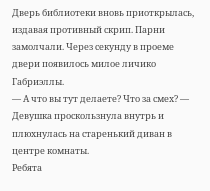Дверь библиотеки вновь приоткрылась, издавая противный скрип. Парни замолчали. Через секунду в проеме двери появилось милое личико Габриэллы.
— А что вы тут делаете? Что за смех? — Девушка проскользнула внутрь и плюхнулась на старенький диван в центре комнаты.
Ребята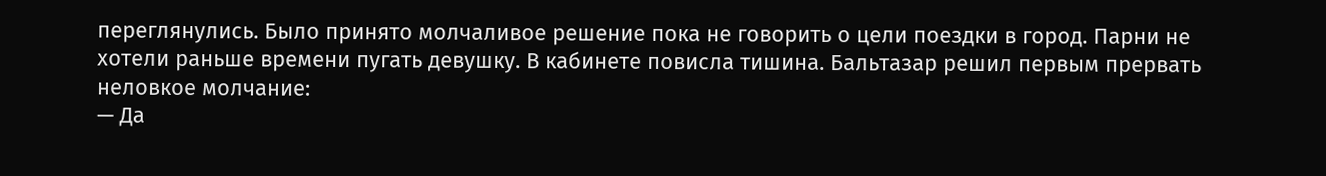переглянулись. Было принято молчаливое решение пока не говорить о цели поездки в город. Парни не хотели раньше времени пугать девушку. В кабинете повисла тишина. Бальтазар решил первым прервать неловкое молчание:
— Да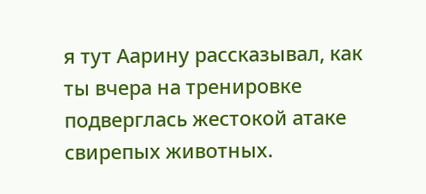я тут Аарину рассказывал, как ты вчера на тренировке подверглась жестокой атаке свирепых животных.